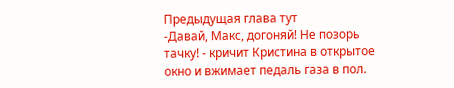Предыдущая глава тут
-Давай, Макс, догоняй! Не позорь тачку! - кричит Кристина в открытое окно и вжимает педаль газа в пол.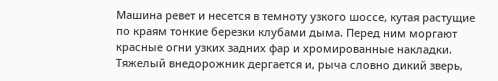Машина ревет и несется в темноту узкого шоссе, кутая растущие по краям тонкие березки клубами дыма. Перед ним моргают красные огни узких задних фар и хромированные накладки.
Тяжелый внедорожник дергается и, рыча словно дикий зверь,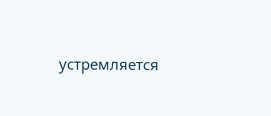устремляется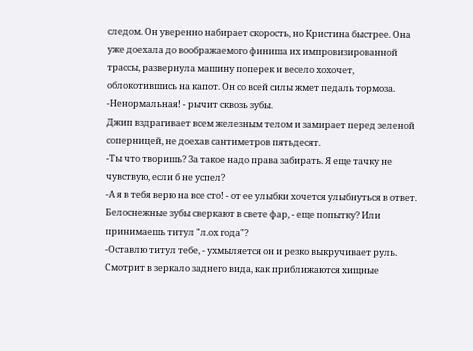следом. Он уверенно набирает скорость, но Кристина быстрее. Она уже доехала до воображаемого финиша их импровизированной трассы, развернула машину поперек и весело хохочет, облокотившись на капот. Он со всей силы жмет педаль тормоза.
-Ненормальная! - рычит сквозь зубы.
Джип вздрагивает всем железным телом и замирает перед зеленой соперницей, не доехав сантиметров пятьдесят.
-Ты что творишь? За такое надо права забирать. Я еще тачку не чувствую, если б не успел?
-А я в тебя верю на все сто! - от ее улыбки хочется улыбнуться в ответ. Белоснежные зубы сверкают в свете фар, - еще попытку? Или принимаешь титул "л.ох года"?
-Оставлю титул тебе, - ухмыляется он и резко выкручивает руль. Смотрит в зеркало заднего вида, как приближаются хищные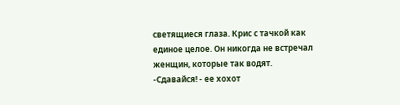светящиеся глаза. Крис с тачкой как единое целое. Он никогда не встречал женщин, которые так водят.
-Сдавайся! - ее хохот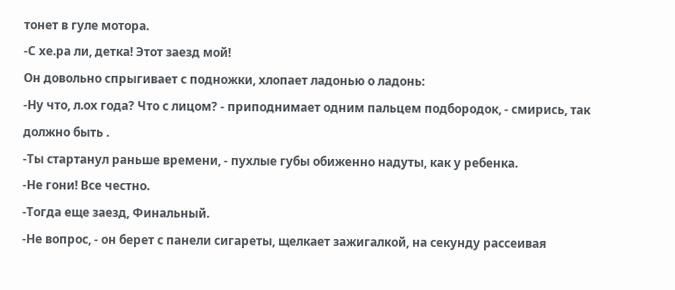тонет в гуле мотора.
-С хе.ра ли, детка! Этот заезд мой!
Он довольно спрыгивает с подножки, хлопает ладонью о ладонь:
-Ну что, л.ох года? Что с лицом? - приподнимает одним пальцем подбородок, - смирись, так должно быть .
-Ты стартанул раньше времени, - пухлые губы обиженно надуты, как у ребенка.
-Не гони! Все честно.
-Тогда еще заезд, Финальный.
-Не вопрос, - он берет с панели сигареты, щелкает зажигалкой, на секунду рассеивая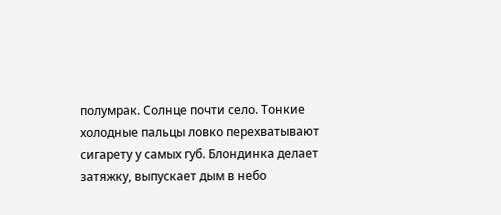полумрак. Солнце почти село. Тонкие холодные пальцы ловко перехватывают сигарету у самых губ. Блондинка делает затяжку, выпускает дым в небо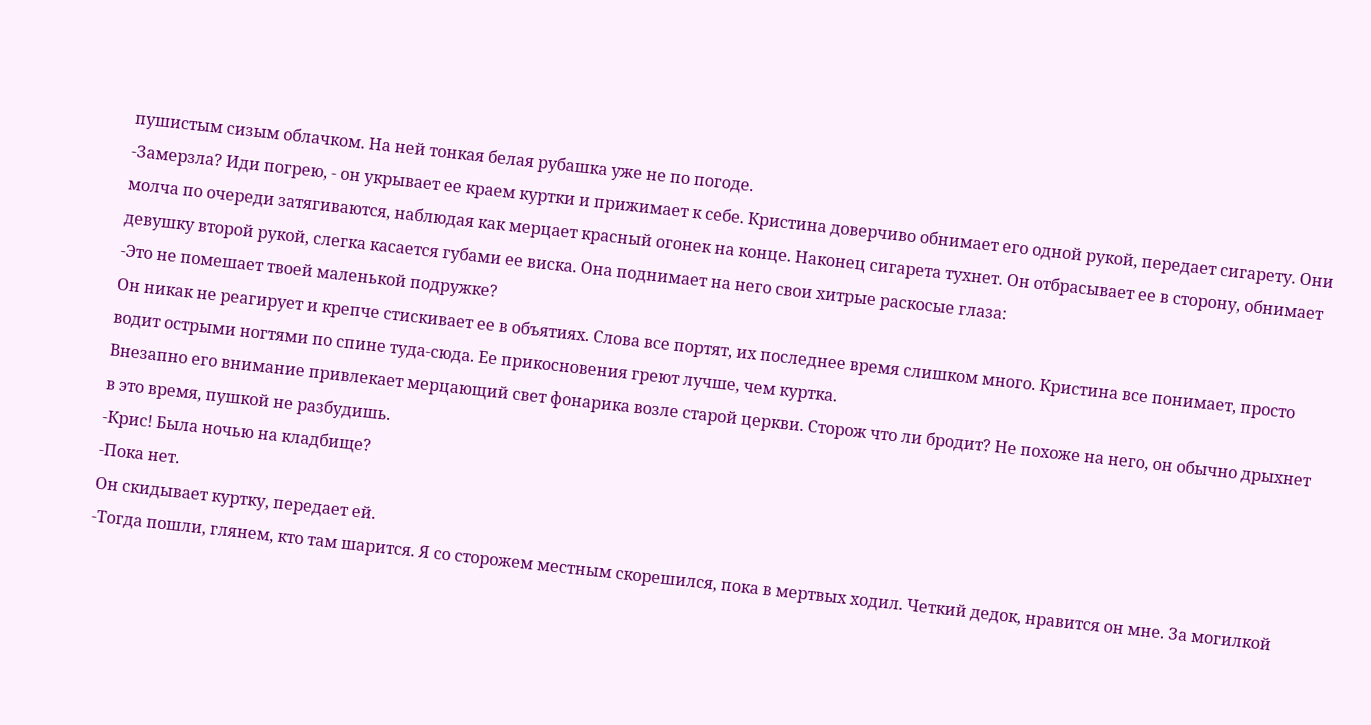пушистым сизым облачком. На ней тонкая белая рубашка уже не по погоде.
-Замерзла? Иди погрею, - он укрывает ее краем куртки и прижимает к себе. Кристина доверчиво обнимает его одной рукой, передает сигарету. Они молча по очереди затягиваются, наблюдая как мерцает красный огонек на конце. Наконец сигарета тухнет. Он отбрасывает ее в сторону, обнимает девушку второй рукой, слегка касается губами ее виска. Она поднимает на него свои хитрые раскосые глаза:
-Это не помешает твоей маленькой подружке?
Он никак не реагирует и крепче стискивает ее в объятиях. Слова все портят, их последнее время слишком много. Кристина все понимает, просто водит острыми ногтями по спине туда-сюда. Ее прикосновения греют лучше, чем куртка.
Внезапно его внимание привлекает мерцающий свет фонарика возле старой церкви. Сторож что ли бродит? Не похоже на него, он обычно дрыхнет в это время, пушкой не разбудишь.
-Крис! Была ночью на кладбище?
-Пока нет.
Он скидывает куртку, передает ей.
-Тогда пошли, глянем, кто там шарится. Я со сторожем местным скорешился, пока в мертвых ходил. Четкий дедок, нравится он мне. За могилкой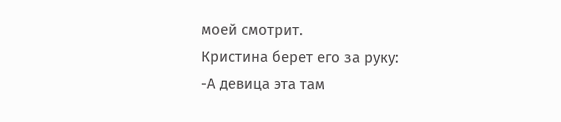моей смотрит.
Кристина берет его за руку:
-А девица эта там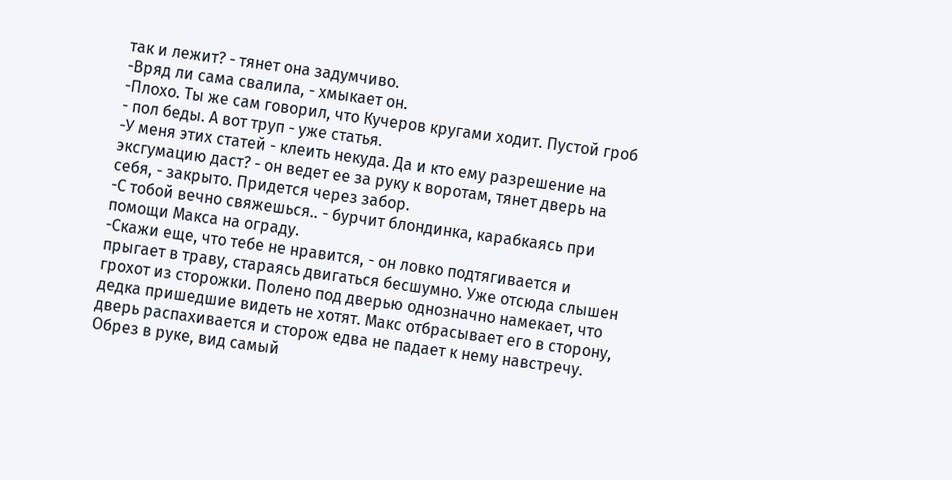так и лежит? - тянет она задумчиво.
-Вряд ли сама свалила, - хмыкает он.
-Плохо. Ты же сам говорил, что Кучеров кругами ходит. Пустой гроб - пол беды. А вот труп - уже статья.
-У меня этих статей - клеить некуда. Да и кто ему разрешение на эксгумацию даст? - он ведет ее за руку к воротам, тянет дверь на себя, - закрыто. Придется через забор.
-С тобой вечно свяжешься.. - бурчит блондинка, карабкаясь при помощи Макса на ограду.
-Скажи еще, что тебе не нравится, - он ловко подтягивается и прыгает в траву, стараясь двигаться бесшумно. Уже отсюда слышен грохот из сторожки. Полено под дверью однозначно намекает, что дедка пришедшие видеть не хотят. Макс отбрасывает его в сторону, дверь распахивается и сторож едва не падает к нему навстречу. Обрез в руке, вид самый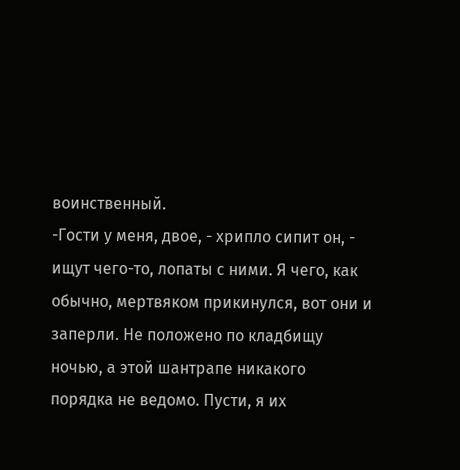воинственный.
-Гости у меня, двое, - хрипло сипит он, - ищут чего-то, лопаты с ними. Я чего, как обычно, мертвяком прикинулся, вот они и заперли. Не положено по кладбищу ночью, а этой шантрапе никакого порядка не ведомо. Пусти, я их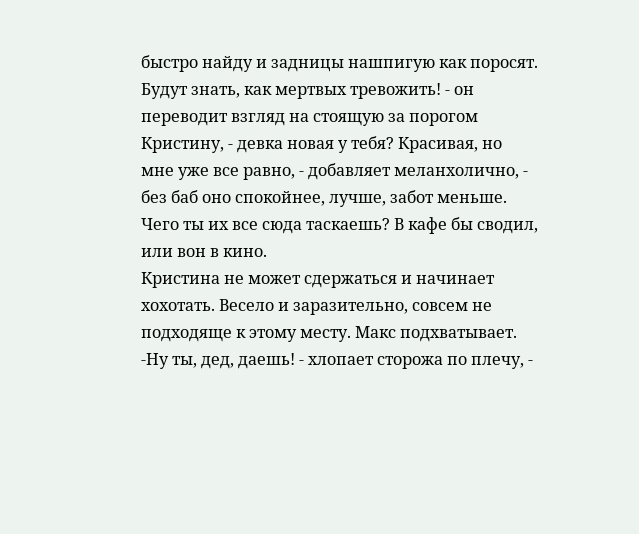быстро найду и задницы нашпигую как поросят. Будут знать, как мертвых тревожить! - он переводит взгляд на стоящую за порогом Кристину, - девка новая у тебя? Красивая, но мне уже все равно, - добавляет меланхолично, - без баб оно спокойнее, лучше, забот меньше. Чего ты их все сюда таскаешь? В кафе бы сводил, или вон в кино.
Кристина не может сдержаться и начинает хохотать. Весело и заразительно, совсем не подходяще к этому месту. Макс подхватывает.
-Ну ты, дед, даешь! - хлопает сторожа по плечу, -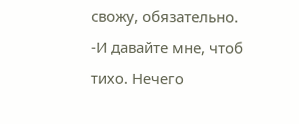свожу, обязательно.
-И давайте мне, чтоб тихо. Нечего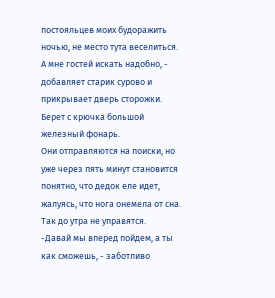постояльцев моих будоражить ночью, не место тута веселиться. А мне гостей искать надобно, - добавляет старик сурово и прикрывает дверь сторожки. Берет с крючка большой железный фонарь.
Они отправляются на поиски, но уже через пять минут становится понятно, что дедок еле идет, жалуясь, что нога онемела от сна. Так до утра не управятся.
-Давай мы вперед пойдем, а ты как сможешь, - заботливо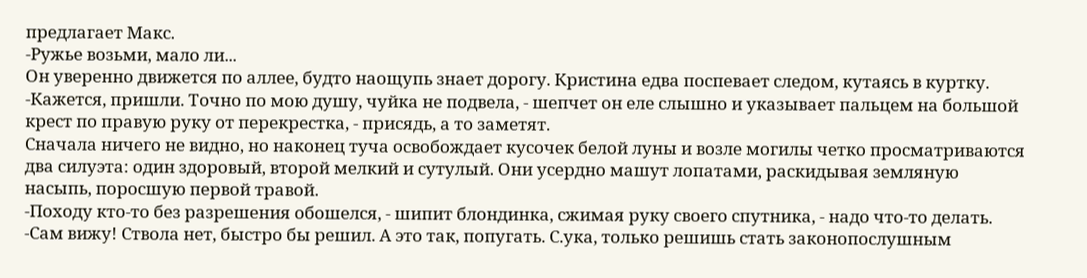предлагает Макс.
-Ружье возьми, мало ли...
Он уверенно движется по аллее, будто наощупь знает дорогу. Кристина едва поспевает следом, кутаясь в куртку.
-Кажется, пришли. Точно по мою душу, чуйка не подвела, - шепчет он еле слышно и указывает пальцем на большой крест по правую руку от перекрестка, - присядь, а то заметят.
Сначала ничего не видно, но наконец туча освобождает кусочек белой луны и возле могилы четко просматриваются два силуэта: один здоровый, второй мелкий и сутулый. Они усердно машут лопатами, раскидывая земляную насыпь, поросшую первой травой.
-Походу кто-то без разрешения обошелся, - шипит блондинка, сжимая руку своего спутника, - надо что-то делать.
-Сам вижу! Ствола нет, быстро бы решил. А это так, попугать. С.ука, только решишь стать законопослушным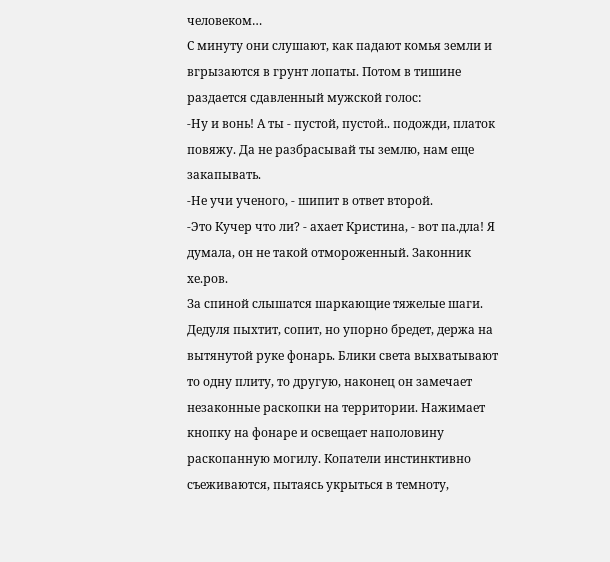человеком…
С минуту они слушают, как падают комья земли и вгрызаются в грунт лопаты. Потом в тишине раздается сдавленный мужской голос:
-Ну и вонь! А ты - пустой, пустой.. подожди, платок повяжу. Да не разбрасывай ты землю, нам еще закапывать.
-Не учи ученого, - шипит в ответ второй.
-Это Кучер что ли? - ахает Кристина, - вот па.дла! Я думала, он не такой отмороженный. Законник хе.ров.
За спиной слышатся шаркающие тяжелые шаги. Дедуля пыхтит, сопит, но упорно бредет, держа на вытянутой руке фонарь. Блики света выхватывают то одну плиту, то другую, наконец он замечает незаконные раскопки на территории. Нажимает кнопку на фонаре и освещает наполовину раскопанную могилу. Копатели инстинктивно съеживаются, пытаясь укрыться в темноту,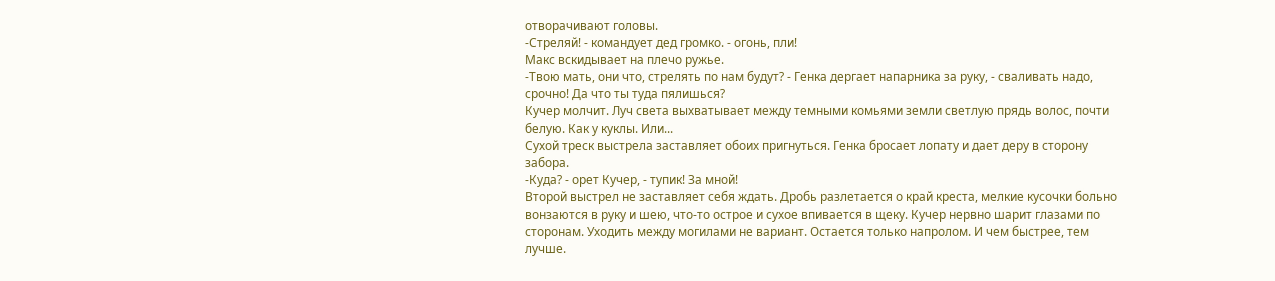отворачивают головы.
-Стреляй! - командует дед громко. - огонь, пли!
Макс вскидывает на плечо ружье.
-Твою мать, они что, стрелять по нам будут? - Генка дергает напарника за руку, - сваливать надо, срочно! Да что ты туда пялишься?
Кучер молчит. Луч света выхватывает между темными комьями земли светлую прядь волос, почти белую. Как у куклы. Или...
Сухой треск выстрела заставляет обоих пригнуться. Генка бросает лопату и дает деру в сторону забора.
-Куда? - орет Кучер, - тупик! За мной!
Второй выстрел не заставляет себя ждать. Дробь разлетается о край креста, мелкие кусочки больно вонзаются в руку и шею, что-то острое и сухое впивается в щеку. Кучер нервно шарит глазами по сторонам. Уходить между могилами не вариант. Остается только напролом. И чем быстрее, тем лучше.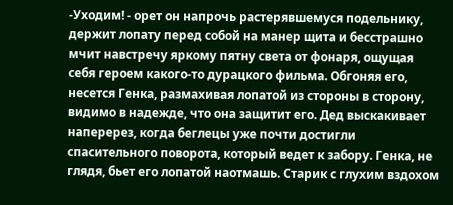-Уходим! - орет он напрочь растерявшемуся подельнику, держит лопату перед собой на манер щита и бесстрашно мчит навстречу яркому пятну света от фонаря, ощущая себя героем какого-то дурацкого фильма. Обгоняя его, несется Генка, размахивая лопатой из стороны в сторону, видимо в надежде, что она защитит его. Дед выскакивает наперерез, когда беглецы уже почти достигли спасительного поворота, который ведет к забору. Генка, не глядя, бьет его лопатой наотмашь. Старик с глухим вздохом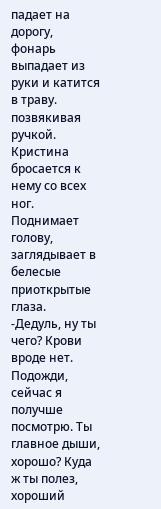падает на дорогу, фонарь выпадает из руки и катится в траву. позвякивая ручкой. Кристина бросается к нему со всех ног. Поднимает голову, заглядывает в белесые приоткрытые глаза.
-Дедуль, ну ты чего? Крови вроде нет. Подожди, сейчас я получше посмотрю. Ты главное дыши, хорошо? Куда ж ты полез, хороший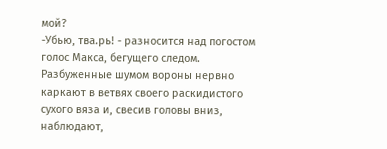мой?
-Убью, тва.рь! - разносится над погостом голос Макса, бегущего следом. Разбуженные шумом вороны нервно каркают в ветвях своего раскидистого сухого вяза и, свесив головы вниз, наблюдают,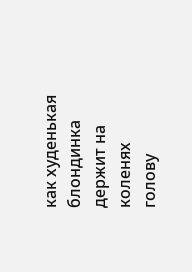как худенькая блондинка держит на коленях голову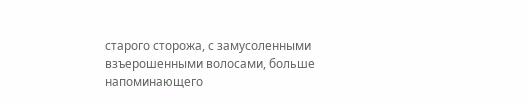старого сторожа, с замусоленными взъерошенными волосами, больше напоминающего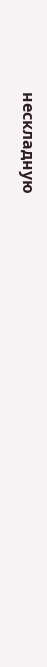нескладную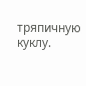тряпичную куклу.